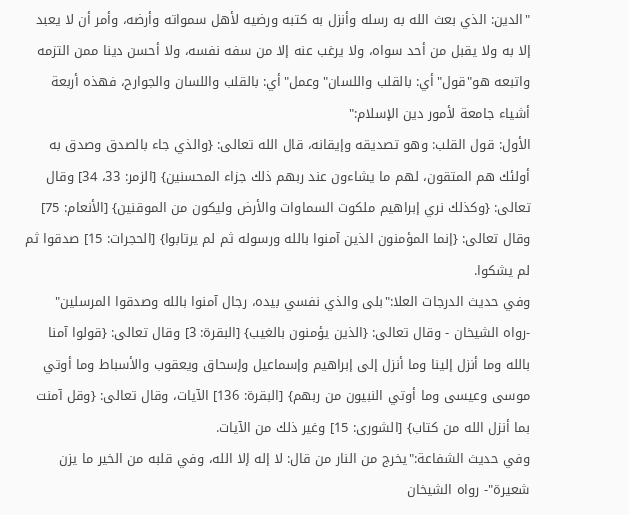"الدين: الذي بعث الله به رسله وأنزل به كتبه ورضيه لأهل سمواته وأرضه، وأمر أن لا يعبد إلا به ولا يقبل من أحد سواه، ولا يرغب عنه إلا من سفه نفسه، ولا أحسن دينا ممن التزمه واتبعه هو"قول"أي: بالقلب واللسان"وعمل"أي: بالقلب واللسان والجوارح، فهذه أربعة أشياء جامعة لأمور دين الإسلام:"
الأول: قول القلب: وهو تصديقه وإيقانه، قال الله تعالى: {والذي جاء بالصدق وصدق به أولئك هم المتقون، لهم ما يشاءون عند ربهم ذلك جزاء المحسنين} [الزمر: 33، 34] وقال تعالى: {وكذلك نري إبراهيم ملكوت السماوات والأرض وليكون من الموقنين} [الأنعام: 75] وقال تعالى: {إنما المؤمنون الذين آمنوا بالله ورسوله ثم لم يرتابوا} [الحجرات: 15] صدقوا ثم لم يشكوا.
وفي حديث الدرجات العلا:"بلى والذي نفسي بيده، رجال آمنوا بالله وصدقوا المرسلين"
-رواه الشيخان - وقال تعالى: {الذين يؤمنون بالغيب} [البقرة: 3] وقال تعالى: {قولوا آمنا بالله وما أنزل إلينا وما أنزل إلى إبراهيم وإسماعيل وإسحاق ويعقوب والأسباط وما أوتي موسى وعيسى وما أوتي النبيون من ربهم} [البقرة: 136] الآيات، وقال تعالى: {وقل آمنت بما أنزل الله من كتاب} [الشورى: 15] وغير ذلك من الآيات.
وفي حديث الشفاعة:"يخرج من النار من قال: لا إله إلا الله، وفي قلبه من الخير ما يزن شعيرة"- رواه الشيخان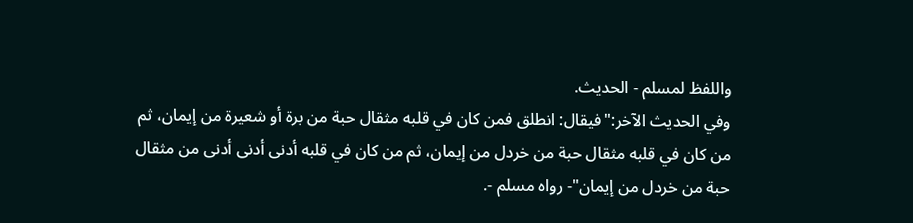واللفظ لمسلم - الحديث.
وفي الحديث الآخر:"فيقال: انطلق فمن كان في قلبه مثقال حبة من برة أو شعيرة من إيمان، ثم من كان في قلبه مثقال حبة من خردل من إيمان، ثم من كان في قلبه أدنى أدنى أدنى من مثقال حبة من خردل من إيمان"- رواه مسلم -.